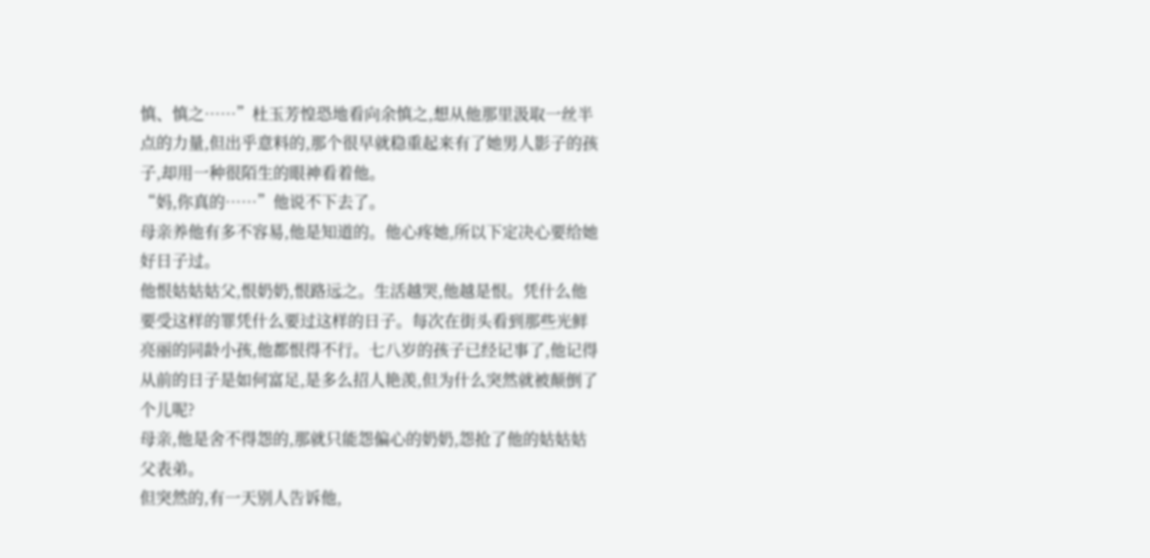慎、慎之……”杜玉芳惶恐地看向余慎之,想从他那里汲取一丝半点的力量,但出乎意料的,那个很早就稳重起来有了她男人影子的孩子,却用一种很陌生的眼神看着他。
“妈,你真的……”他说不下去了。
母亲养他有多不容易,他是知道的。他心疼她,所以下定决心要给她好日子过。
他恨姑姑姑父,恨奶奶,恨路远之。生活越哭,他越是恨。凭什么他要受这样的罪凭什么要过这样的日子。每次在街头看到那些光鲜亮丽的同龄小孩,他都恨得不行。七八岁的孩子已经记事了,他记得从前的日子是如何富足,是多么招人艳羡,但为什么突然就被颠倒了个儿呢?
母亲,他是舍不得怨的,那就只能怨偏心的奶奶,怨抢了他的姑姑姑父表弟。
但突然的,有一天别人告诉他,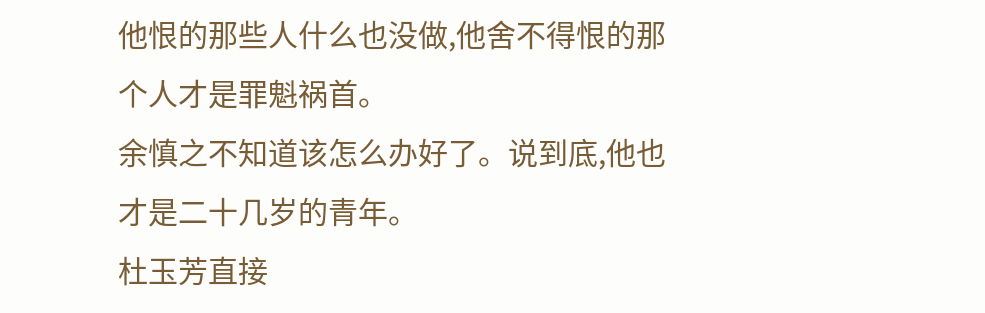他恨的那些人什么也没做,他舍不得恨的那个人才是罪魁祸首。
余慎之不知道该怎么办好了。说到底,他也才是二十几岁的青年。
杜玉芳直接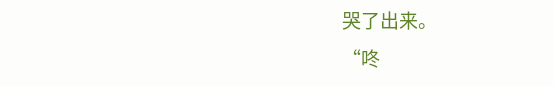哭了出来。
“咚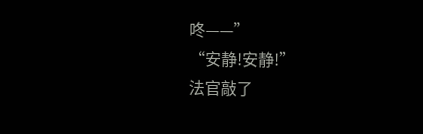咚——”
“安静!安静!”
法官敲了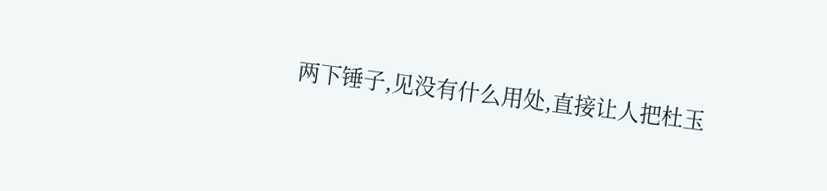两下锤子,见没有什么用处,直接让人把杜玉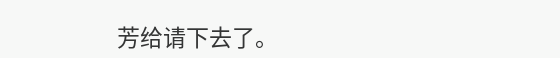芳给请下去了。